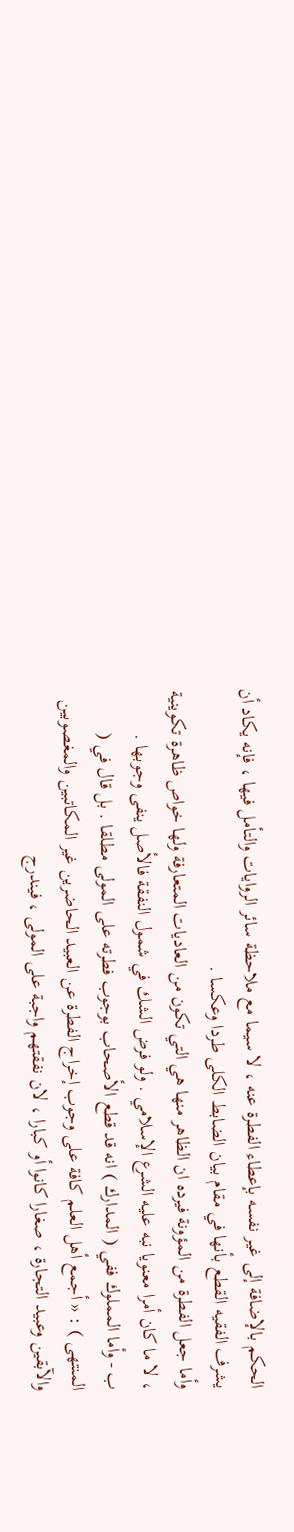الحكم بالإضافة إلى غير نفسه بإعطاء الفطرة عنه ، لا سيما مع ملاحظة سائر الروايات والتأمل فيها ، فإنه يكاد أن يشرف الفقيه القطع بأنها في مقام بيان الضابط الكلى طردا وعكسا .
وأما جعل الفطرة من المؤونة فيرده ان الظاهر منها هي التي تكون من العاديات المتعارفة ولها خواص ظاهرة تكوينية ، لا ما كان أمرا معنويا نبه عليه الشرع الإسلامي . ولو فرض الشك في شمول النفقة فالأصل ينفى وجوبها .
ب - وأما المملوك ففي ( المدارك ) انه قد قطع الأصحاب بوجوب فطرته على المولى مطلقا . بل قال في ( المنتهى ) : « أجمع أهل العلم كافة على وجوب إخراج الفطرة عن العبيد الحاضرين غير المكاتبين والمغصوبين والآبقين وعبيد التجارة ، صغارا كانوا أو كبارا ، لان نفقتهم واجبة على المولى ، فيندرج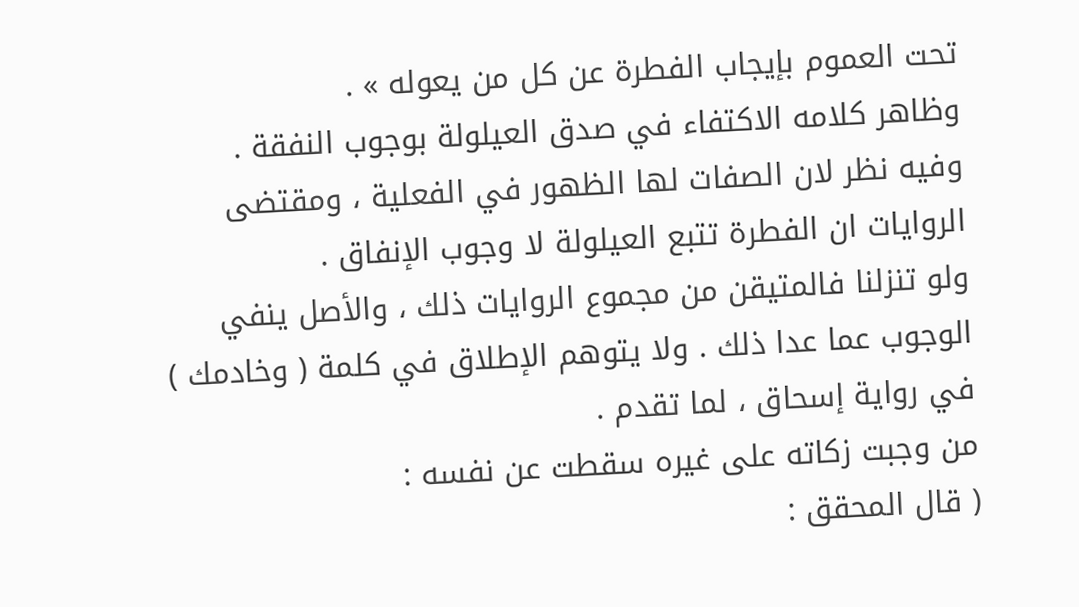تحت العموم بإيجاب الفطرة عن كل من يعوله » .
وظاهر كلامه الاكتفاء في صدق العيلولة بوجوب النفقة .
وفيه نظر لان الصفات لها الظهور في الفعلية ، ومقتضى الروايات ان الفطرة تتبع العيلولة لا وجوب الإنفاق .
ولو تنزلنا فالمتيقن من مجموع الروايات ذلك ، والأصل ينفي الوجوب عما عدا ذلك . ولا يتوهم الإطلاق في كلمة ( وخادمك ) في رواية إسحاق ، لما تقدم .
من وجبت زكاته على غيره سقطت عن نفسه :
( قال المحقق :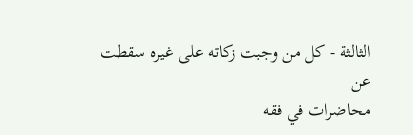الثالثة - كل من وجبت زكاته على غيره سقطت عن
محاضرات في فقه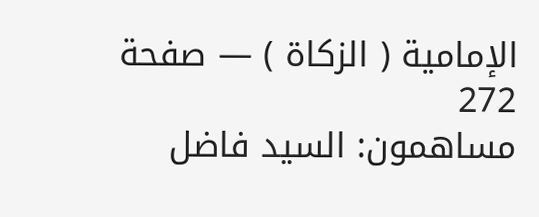الإمامية ( الزكاة ) — صفحة 272
مساهمون: السيد فاضل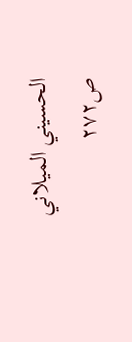الحسيني الميلاني
ص٢٧٢